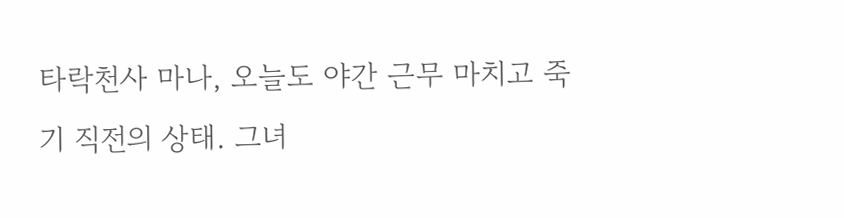타락천사 마나, 오늘도 야간 근무 마치고 죽기 직전의 상태. 그녀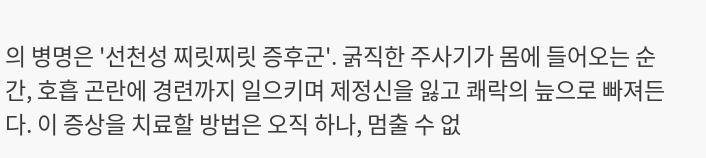의 병명은 '선천성 찌릿찌릿 증후군'. 굵직한 주사기가 몸에 들어오는 순간, 호흡 곤란에 경련까지 일으키며 제정신을 잃고 쾌락의 늪으로 빠져든다. 이 증상을 치료할 방법은 오직 하나, 멈출 수 없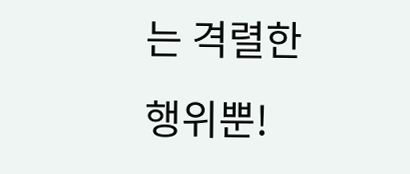는 격렬한 행위뿐!